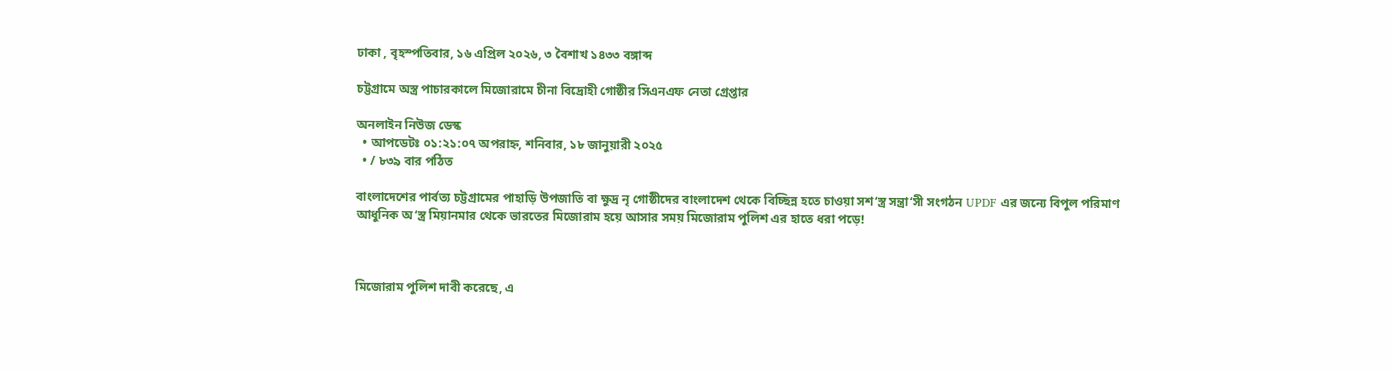ঢাকা , বৃহস্পতিবার, ১৬ এপ্রিল ২০২৬, ৩ বৈশাখ ১৪৩৩ বঙ্গাব্দ

চট্টগ্রামে অস্ত্র পাচারকালে মিজোরামে চীনা বিদ্রোহী গোষ্ঠীর সিএনএফ নেতা গ্রেপ্তার

অনলাইন নিউজ ডেস্ক
  • আপডেটঃ ০১:২১:০৭ অপরাহ্ন, শনিবার, ১৮ জানুয়ারী ২০২৫
  • / ৮৩৯ বার পঠিত

বাংলাদেশের পার্বত্য চট্টগ্রামের পাহাড়ি উপজাতি বা ক্ষুদ্র নৃ গোষ্ঠীদের বাংলাদেশ থেকে বিচ্ছিন্ন হতে চাওয়া সশ‘স্ত্র সন্ত্রা‘সী সংগঠন UPDF এর জন্যে বিপুল পরিমাণ আধুনিক অ‘স্ত্র মিয়ানমার থেকে ভারতের মিজোরাম হয়ে আসার সময় মিজোরাম পুলিশ এর হাতে ধরা পড়ে!



মিজোরাম পুলিশ দাবী করেছে, এ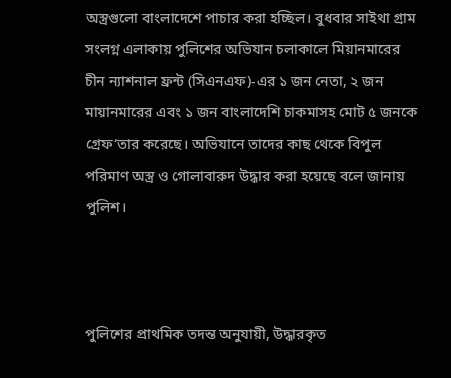অস্ত্রগুলো বাংলাদেশে পাচার করা হচ্ছিল। বুধবার সাইথা গ্রাম সংলগ্ন এলাকায় পুলিশের অভিযান চলাকালে মিয়ানমারের চীন ন্যাশনাল ফ্রন্ট (সিএনএফ)-এর ১ জন নেতা, ২ জন মায়ানমারের এবং ১ জন বাংলাদেশি চাকমাসহ মোট ৫ জনকে গ্রেফ‘তার করেছে। অভিযানে তাদের কাছ থেকে বিপুল পরিমাণ অস্ত্র ও গোলাবারুদ উদ্ধার করা হয়েছে বলে জানায় পুলিশ।



পুলিশের প্রাথমিক তদন্ত অনুযায়ী, উদ্ধারকৃত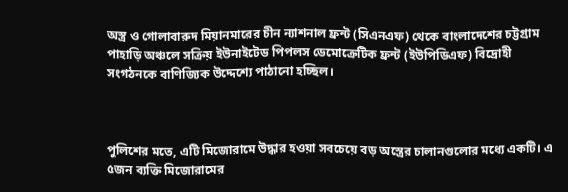অস্ত্র ও গোলাবারুদ মিয়ানমারের চীন ন্যাশনাল ফ্রন্ট (সিএনএফ) থেকে বাংলাদেশের চট্টগ্রাম পাহাড়ি অঞ্চলে সক্রিয় ইউনাইটেড পিপলস ডেমোক্রেটিক ফ্রন্ট (ইউপিডিএফ) বিদ্রোহী সংগঠনকে বাণিজ্যিক উদ্দেশ্যে পাঠানো হচ্ছিল।



পুলিশের মতে, এটি মিজোরামে উদ্ধার হওয়া সবচেয়ে বড় অস্ত্রের চালানগুলোর মধ্যে একটি। এ ৫জন ব্যক্তি মিজোরামের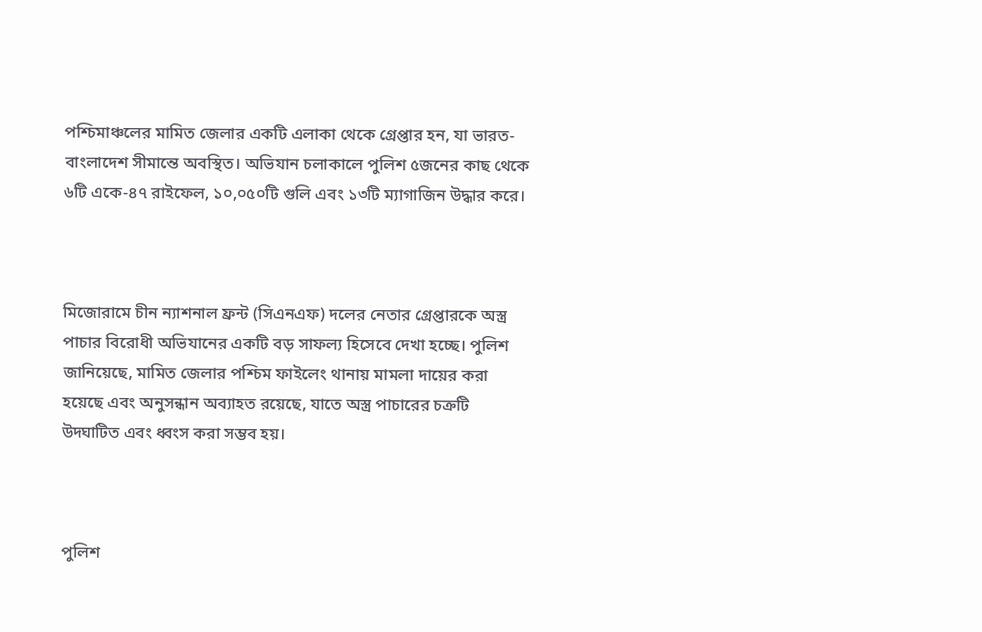পশ্চিমাঞ্চলের মামিত জেলার একটি এলাকা থেকে গ্রেপ্তার হন, যা ভারত-বাংলাদেশ সীমান্তে অবস্থিত। অভিযান চলাকালে পুলিশ ৫জনের কাছ থেকে ৬টি একে-৪৭ রাইফেল, ১০,০৫০টি গুলি এবং ১৩টি ম্যাগাজিন উদ্ধার করে।



মিজোরামে চীন ন্যাশনাল ফ্রন্ট (সিএনএফ) দলের নেতার গ্রেপ্তারকে অস্ত্র পাচার বিরোধী অভিযানের একটি বড় সাফল্য হিসেবে দেখা হচ্ছে। পুলিশ জানিয়েছে, মামিত জেলার পশ্চিম ফাইলেং থানায় মামলা দায়ের করা হয়েছে এবং অনুসন্ধান অব্যাহত রয়েছে, যাতে অস্ত্র পাচারের চক্রটি উদ্ঘাটিত এবং ধ্বংস করা সম্ভব হয়।



পুলিশ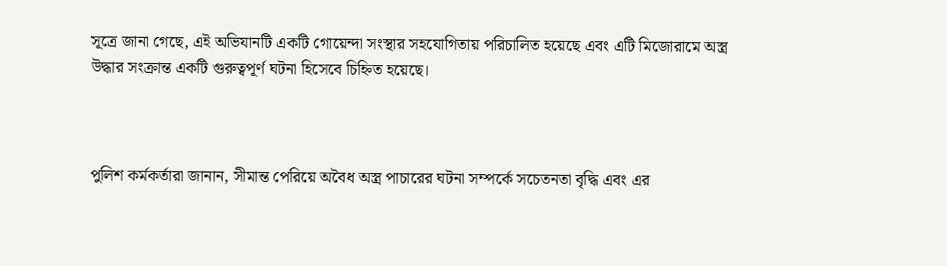সূত্রে জানা গেছে, এই অভিযানটি একটি গোয়েন্দা সংস্থার সহযোগিতায় পরিচালিত হয়েছে এবং এটি মিজোরামে অস্ত্র উদ্ধার সংক্রান্ত একটি গুরুত্বপূর্ণ ঘটনা হিসেবে চিহ্নিত হয়েছে।



পুলিশ কর্মকর্তারা জানান, সীমান্ত পেরিয়ে অবৈধ অস্ত্র পাচারের ঘটনা সম্পর্কে সচেতনতা বৃদ্ধি এবং এর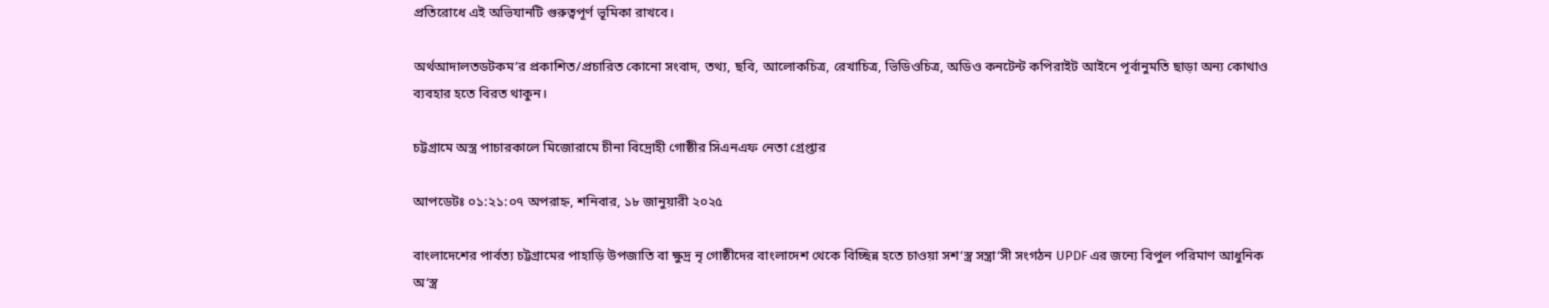প্রতিরোধে এই অভিযানটি গুরুত্বপূর্ণ ভূমিকা রাখবে।

অর্থআদালতডটকম’র প্রকাশিত/প্রচারিত কোনো সংবাদ, তথ্য, ছবি, আলোকচিত্র, রেখাচিত্র, ভিডিওচিত্র, অডিও কনটেন্ট কপিরাইট আইনে পূর্বানুমতি ছাড়া অন্য কোথাও ব্যবহার হতে বিরত থাকুন।

চট্টগ্রামে অস্ত্র পাচারকালে মিজোরামে চীনা বিদ্রোহী গোষ্ঠীর সিএনএফ নেতা গ্রেপ্তার

আপডেটঃ ০১:২১:০৭ অপরাহ্ন, শনিবার, ১৮ জানুয়ারী ২০২৫

বাংলাদেশের পার্বত্য চট্টগ্রামের পাহাড়ি উপজাতি বা ক্ষুদ্র নৃ গোষ্ঠীদের বাংলাদেশ থেকে বিচ্ছিন্ন হতে চাওয়া সশ‘স্ত্র সন্ত্রা‘সী সংগঠন UPDF এর জন্যে বিপুল পরিমাণ আধুনিক অ‘স্ত্র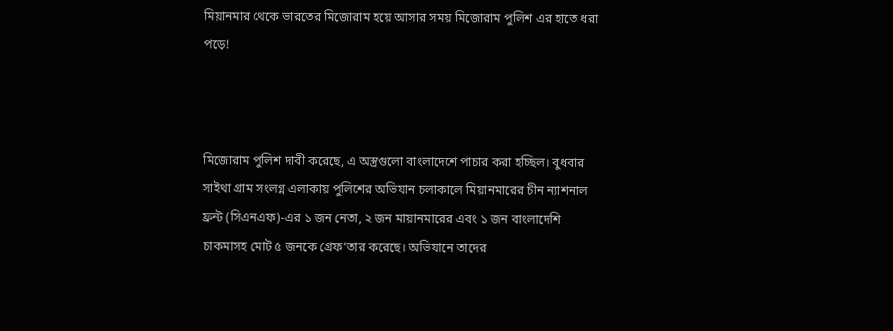মিয়ানমার থেকে ভারতের মিজোরাম হয়ে আসার সময় মিজোরাম পুলিশ এর হাতে ধরা পড়ে!



মিজোরাম পুলিশ দাবী করেছে, এ অস্ত্রগুলো বাংলাদেশে পাচার করা হচ্ছিল। বুধবার সাইথা গ্রাম সংলগ্ন এলাকায় পুলিশের অভিযান চলাকালে মিয়ানমারের চীন ন্যাশনাল ফ্রন্ট (সিএনএফ)-এর ১ জন নেতা, ২ জন মায়ানমারের এবং ১ জন বাংলাদেশি চাকমাসহ মোট ৫ জনকে গ্রেফ‘তার করেছে। অভিযানে তাদের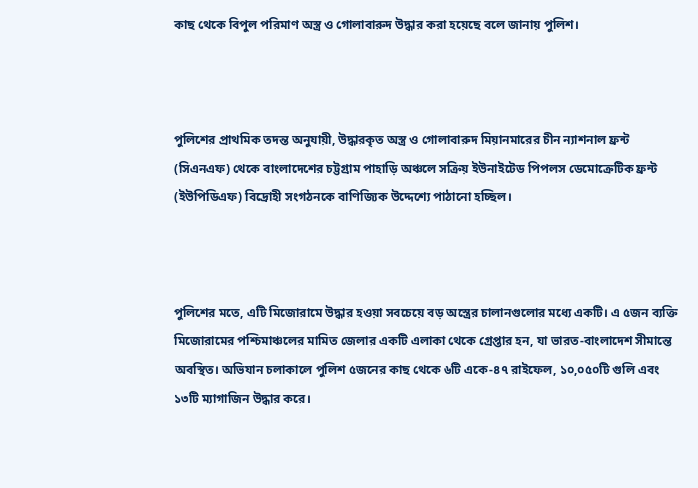কাছ থেকে বিপুল পরিমাণ অস্ত্র ও গোলাবারুদ উদ্ধার করা হয়েছে বলে জানায় পুলিশ।



পুলিশের প্রাথমিক তদন্ত অনুযায়ী, উদ্ধারকৃত অস্ত্র ও গোলাবারুদ মিয়ানমারের চীন ন্যাশনাল ফ্রন্ট (সিএনএফ) থেকে বাংলাদেশের চট্টগ্রাম পাহাড়ি অঞ্চলে সক্রিয় ইউনাইটেড পিপলস ডেমোক্রেটিক ফ্রন্ট (ইউপিডিএফ) বিদ্রোহী সংগঠনকে বাণিজ্যিক উদ্দেশ্যে পাঠানো হচ্ছিল।



পুলিশের মতে, এটি মিজোরামে উদ্ধার হওয়া সবচেয়ে বড় অস্ত্রের চালানগুলোর মধ্যে একটি। এ ৫জন ব্যক্তি মিজোরামের পশ্চিমাঞ্চলের মামিত জেলার একটি এলাকা থেকে গ্রেপ্তার হন, যা ভারত-বাংলাদেশ সীমান্তে অবস্থিত। অভিযান চলাকালে পুলিশ ৫জনের কাছ থেকে ৬টি একে-৪৭ রাইফেল, ১০,০৫০টি গুলি এবং ১৩টি ম্যাগাজিন উদ্ধার করে।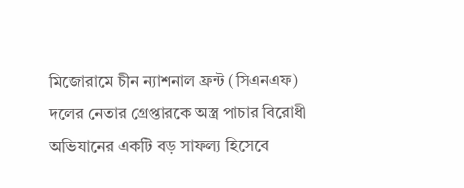মিজোরামে চীন ন্যাশনাল ফ্রন্ট (সিএনএফ) দলের নেতার গ্রেপ্তারকে অস্ত্র পাচার বিরোধী অভিযানের একটি বড় সাফল্য হিসেবে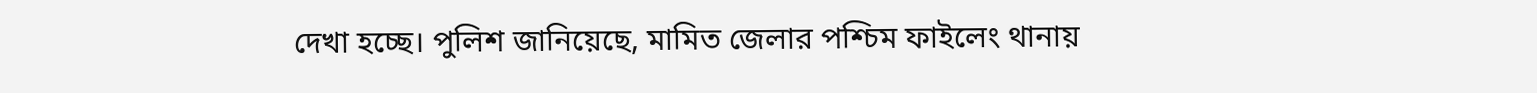দেখা হচ্ছে। পুলিশ জানিয়েছে, মামিত জেলার পশ্চিম ফাইলেং থানায়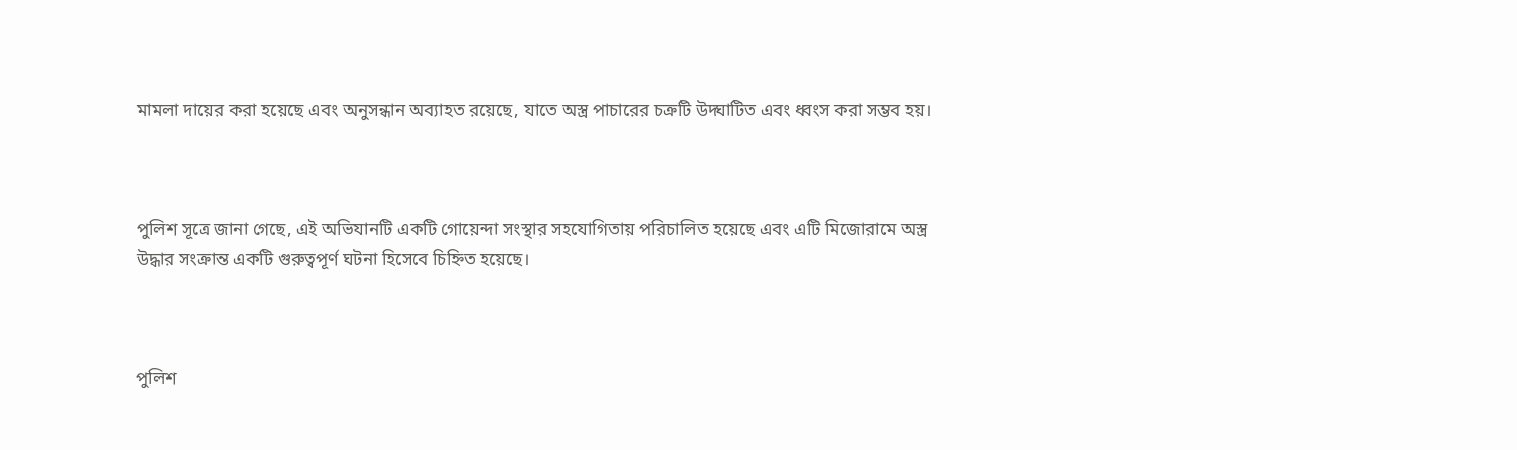মামলা দায়ের করা হয়েছে এবং অনুসন্ধান অব্যাহত রয়েছে, যাতে অস্ত্র পাচারের চক্রটি উদ্ঘাটিত এবং ধ্বংস করা সম্ভব হয়।



পুলিশ সূত্রে জানা গেছে, এই অভিযানটি একটি গোয়েন্দা সংস্থার সহযোগিতায় পরিচালিত হয়েছে এবং এটি মিজোরামে অস্ত্র উদ্ধার সংক্রান্ত একটি গুরুত্বপূর্ণ ঘটনা হিসেবে চিহ্নিত হয়েছে।



পুলিশ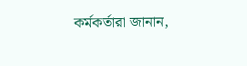কর্মকর্তারা জানান,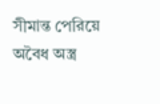সীমান্ত পেরিয়ে অবৈধ অস্ত্র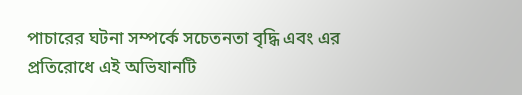পাচারের ঘটনা সম্পর্কে সচেতনতা বৃদ্ধি এবং এর প্রতিরোধে এই অভিযানটি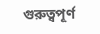গুরুত্বপূর্ণ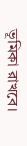ভূমিকা রাখবে।